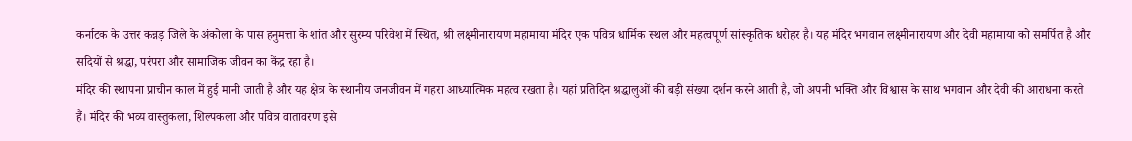कर्नाटक के उत्तर कन्नड़ जिले के अंकोला के पास हनुमत्ता के शांत और सुरम्य परिवेश में स्थित, श्री लक्ष्मीनारायण महामाया मंदिर एक पवित्र धार्मिक स्थल और महत्वपूर्ण सांस्कृतिक धरोहर है। यह मंदिर भगवान लक्ष्मीनारायण और देवी महामाया को समर्पित है और सदियों से श्रद्धा, परंपरा और सामाजिक जीवन का केंद्र रहा है।
मंदिर की स्थापना प्राचीन काल में हुई मानी जाती है और यह क्षेत्र के स्थानीय जनजीवन में गहरा आध्यात्मिक महत्व रखता है। यहां प्रतिदिन श्रद्धालुओं की बड़ी संख्या दर्शन करने आती है, जो अपनी भक्ति और विश्वास के साथ भगवान और देवी की आराधना करते हैं। मंदिर की भव्य वास्तुकला, शिल्पकला और पवित्र वातावरण इसे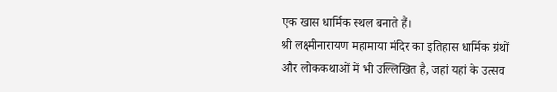एक खास धार्मिक स्थल बनाते हैं।
श्री लक्ष्मीनारायण महामाया मंदिर का इतिहास धार्मिक ग्रंथों और लोककथाओं में भी उल्लिखित है, जहां यहां के उत्सव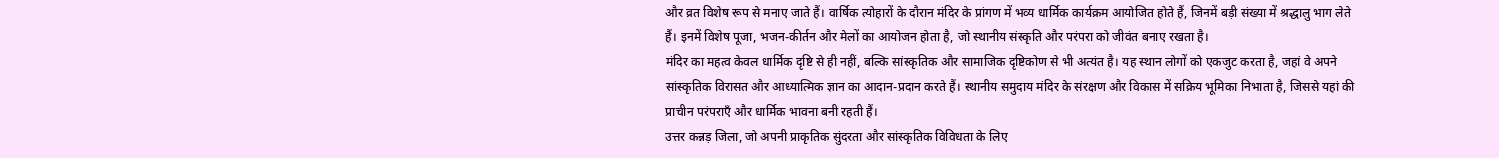और व्रत विशेष रूप से मनाए जाते हैं। वार्षिक त्योहारों के दौरान मंदिर के प्रांगण में भव्य धार्मिक कार्यक्रम आयोजित होते हैं, जिनमें बड़ी संख्या में श्रद्धालु भाग लेते हैं। इनमें विशेष पूजा, भजन-कीर्तन और मेलों का आयोजन होता है, जो स्थानीय संस्कृति और परंपरा को जीवंत बनाए रखता है।
मंदिर का महत्व केवल धार्मिक दृष्टि से ही नहीं, बल्कि सांस्कृतिक और सामाजिक दृष्टिकोण से भी अत्यंत है। यह स्थान लोगों को एकजुट करता है, जहां वे अपने सांस्कृतिक विरासत और आध्यात्मिक ज्ञान का आदान-प्रदान करते हैं। स्थानीय समुदाय मंदिर के संरक्षण और विकास में सक्रिय भूमिका निभाता है, जिससे यहां की प्राचीन परंपराएँ और धार्मिक भावना बनी रहती हैं।
उत्तर कन्नड़ जिला, जो अपनी प्राकृतिक सुंदरता और सांस्कृतिक विविधता के लिए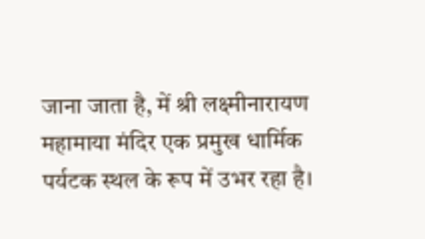जाना जाता है, में श्री लक्ष्मीनारायण महामाया मंदिर एक प्रमुख धार्मिक पर्यटक स्थल के रूप में उभर रहा है।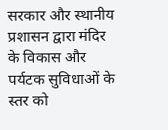सरकार और स्थानीय प्रशासन द्वारा मंदिर के विकास और पर्यटक सुविधाओं के स्तर को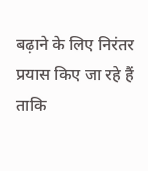बढ़ाने के लिए निरंतर प्रयास किए जा रहे हैं ताकि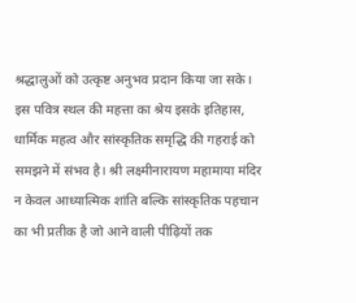श्रद्धालुओं को उत्कृष्ट अनुभव प्रदान किया जा सके।
इस पवित्र स्थल की महत्ता का श्रेय इसके इतिहास, धार्मिक महत्व और सांस्कृतिक समृद्धि की गहराई को समझने में संभव है। श्री लक्ष्मीनारायण महामाया मंदिर न केवल आध्यात्मिक शांति बल्कि सांस्कृतिक पहचान का भी प्रतीक है जो आने वाली पीढ़ियों तक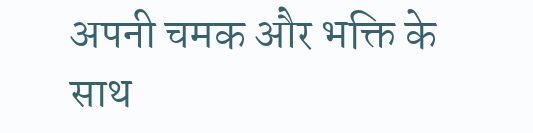अपनी चमक और भक्ति के साथ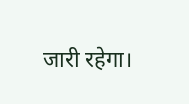जारी रहेगा।